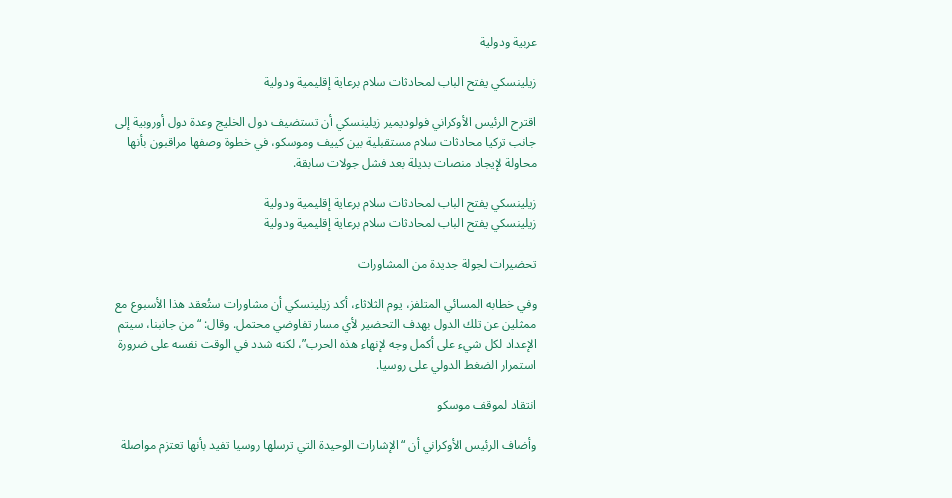عربية ودولية

زيلينسكي يفتح الباب لمحادثات سلام برعاية إقليمية ودولية

اقترح الرئيس الأوكراني فولوديمير زيلينسكي أن تستضيف دول الخليج وعدة دول أوروبية إلى جانب تركيا محادثات سلام مستقبلية بين كييف وموسكو، في خطوة وصفها مراقبون بأنها محاولة لإيجاد منصات بديلة بعد فشل جولات سابقة.

زيلينسكي يفتح الباب لمحادثات سلام برعاية إقليمية ودولية
زيلينسكي يفتح الباب لمحادثات سلام برعاية إقليمية ودولية

تحضيرات لجولة جديدة من المشاورات

وفي خطابه المسائي المتلفز، يوم الثلاثاء، أكد زيلينسكي أن مشاورات ستُعقد هذا الأسبوع مع ممثلين عن تلك الدول بهدف التحضير لأي مسار تفاوضي محتمل. وقال: “من جانبنا، سيتم الإعداد لكل شيء على أكمل وجه لإنهاء هذه الحرب”، لكنه شدد في الوقت نفسه على ضرورة استمرار الضغط الدولي على روسيا.

انتقاد لموقف موسكو

وأضاف الرئيس الأوكراني أن “الإشارات الوحيدة التي ترسلها روسيا تفيد بأنها تعتزم مواصلة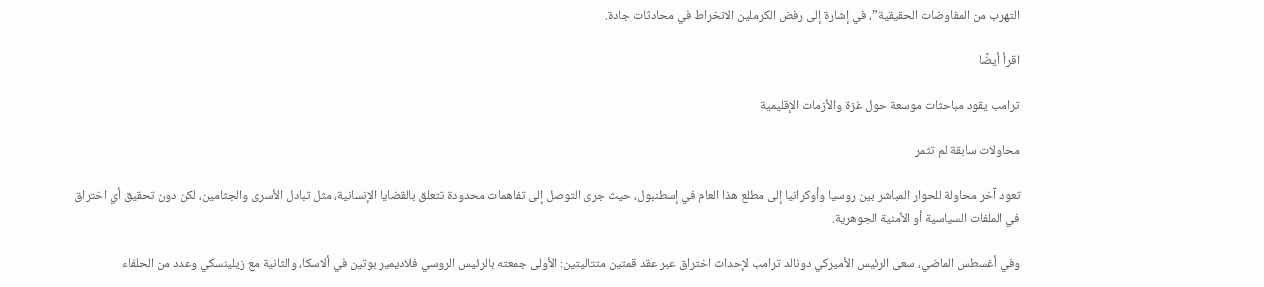التهرب من المفاوضات الحقيقية”، في إشارة إلى رفض الكرملين الانخراط في محادثات جادة.

اقرأ أيضًا

ترامب يقود مباحثات موسعة حول غزة والأزمات الإقليمية

محاولات سابقة لم تثمر

تعود آخر محاولة للحوار المباشر بين روسيا وأوكرانيا إلى مطلع هذا العام في إسطنبول، حيث جرى التوصل إلى تفاهمات محدودة تتعلق بالقضايا الإنسانية، مثل تبادل الأسرى والجثامين، لكن دون تحقيق أي اختراق في الملفات السياسية أو الأمنية الجوهرية.

وفي أغسطس الماضي، سعى الرئيس الأميركي دونالد ترامب لإحداث اختراق عبر عقد قمتين متتاليتين: الأولى جمعته بالرئيس الروسي فلاديمير بوتين في ألاسكا، والثانية مع زيلينسكي وعدد من الحلفاء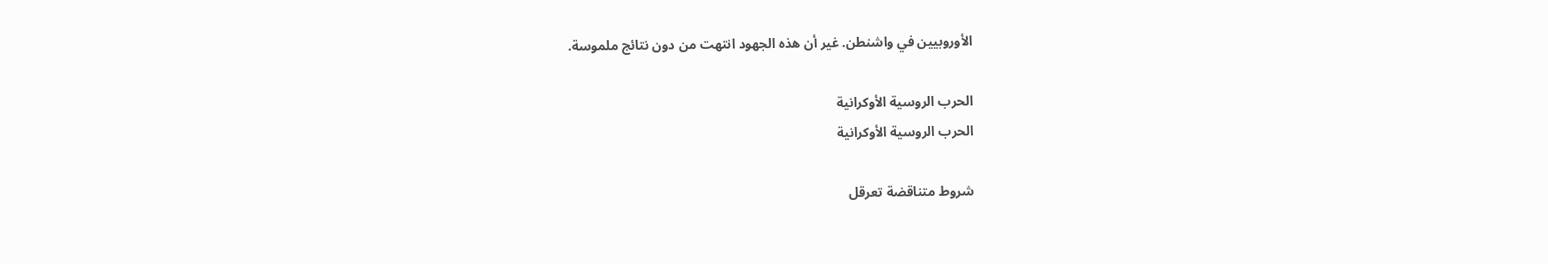الأوروبيين في واشنطن. غير أن هذه الجهود انتهت من دون نتائج ملموسة.

الحرب الروسية الأوكرانية
الحرب الروسية الأوكرانية

شروط متناقضة تعرقل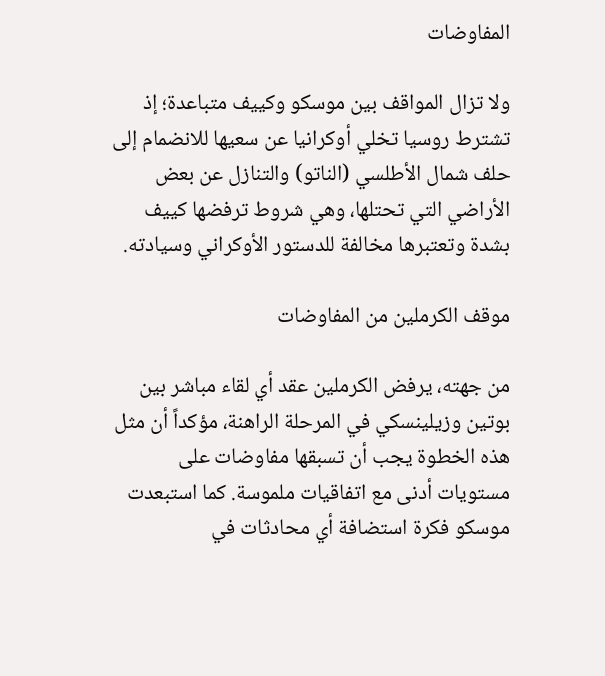المفاوضات

ولا تزال المواقف بين موسكو وكييف متباعدة؛ إذ تشترط روسيا تخلي أوكرانيا عن سعيها للانضمام إلى حلف شمال الأطلسي (الناتو) والتنازل عن بعض الأراضي التي تحتلها، وهي شروط ترفضها كييف بشدة وتعتبرها مخالفة للدستور الأوكراني وسيادته.

موقف الكرملين من المفاوضات

من جهته، يرفض الكرملين عقد أي لقاء مباشر بين بوتين وزيلينسكي في المرحلة الراهنة، مؤكداً أن مثل هذه الخطوة يجب أن تسبقها مفاوضات على مستويات أدنى مع اتفاقيات ملموسة. كما استبعدت موسكو فكرة استضافة أي محادثات في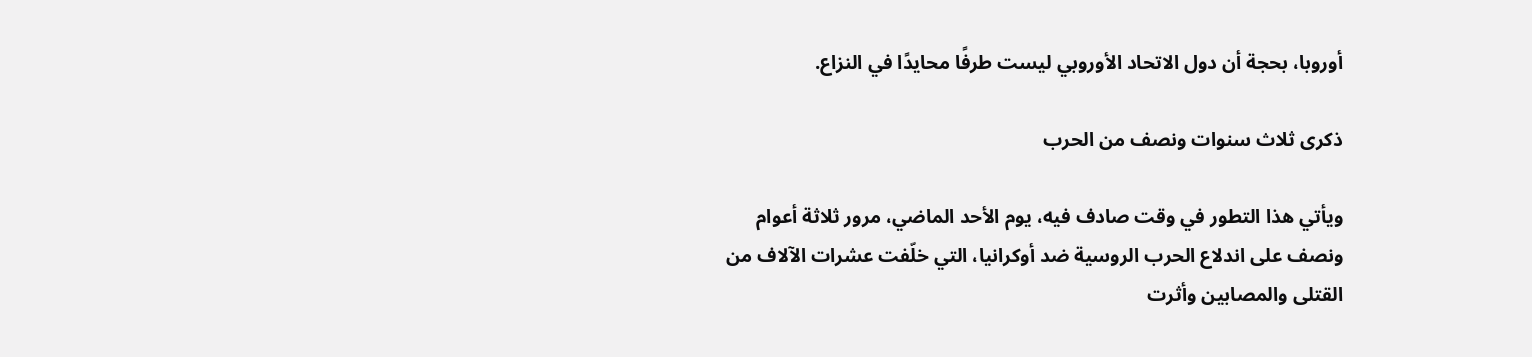أوروبا، بحجة أن دول الاتحاد الأوروبي ليست طرفًا محايدًا في النزاع.

ذكرى ثلاث سنوات ونصف من الحرب

ويأتي هذا التطور في وقت صادف فيه، يوم الأحد الماضي، مرور ثلاثة أعوام ونصف على اندلاع الحرب الروسية ضد أوكرانيا، التي خلّفت عشرات الآلاف من القتلى والمصابين وأثرت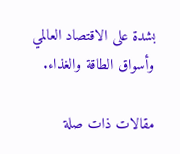بشدة على الاقتصاد العالمي وأسواق الطاقة والغذاء.

مقالات ذات صلة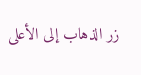زر الذهاب إلى الأعلى